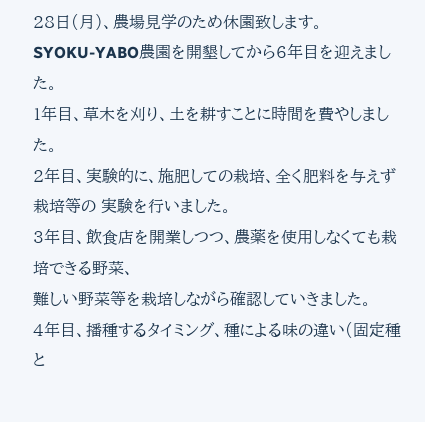28日(月)、農場見学のため休園致します。
SYOKU-YABO農園を開墾してから6年目を迎えました。
1年目、草木を刈り、土を耕すことに時間を費やしました。
2年目、実験的に、施肥しての栽培、全く肥料を与えず栽培等の 実験を行いました。
3年目、飲食店を開業しつつ、農薬を使用しなくても栽培できる野菜、
難しい野菜等を栽培しながら確認していきました。
4年目、播種するタイミング、種による味の違い(固定種と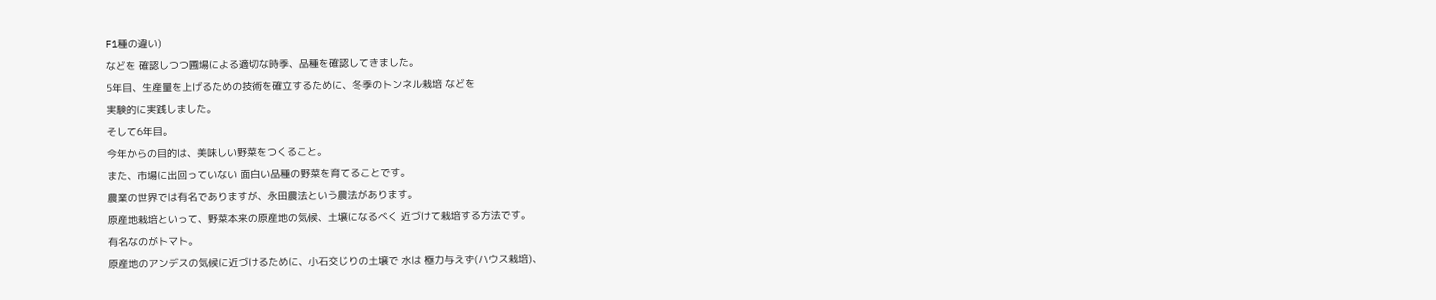F1種の違い)
などを 確認しつつ圃場による適切な時季、品種を確認してきました。
5年目、生産量を上げるための技術を確立するために、冬季のトンネル栽培 などを
実験的に実践しました。
そして6年目。
今年からの目的は、美味しい野菜をつくること。
また、市場に出回っていない 面白い品種の野菜を育てることです。
農業の世界では有名でありますが、永田農法という農法があります。
原産地栽培といって、野菜本来の原産地の気候、土壌になるべく 近づけて栽培する方法です。
有名なのがトマト。
原産地のアンデスの気候に近づけるために、小石交じりの土壌で 水は 極力与えず(ハウス栽培)、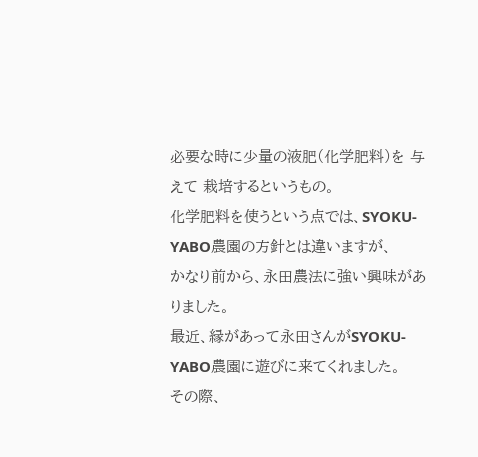必要な時に少量の液肥(化学肥料)を 与えて 栽培するというもの。
化学肥料を使うという点では、SYOKU-YABO農園の方針とは違いますが、
かなり前から、永田農法に強い興味がありました。
最近、縁があって永田さんがSYOKU-YABO農園に遊びに来てくれました。
その際、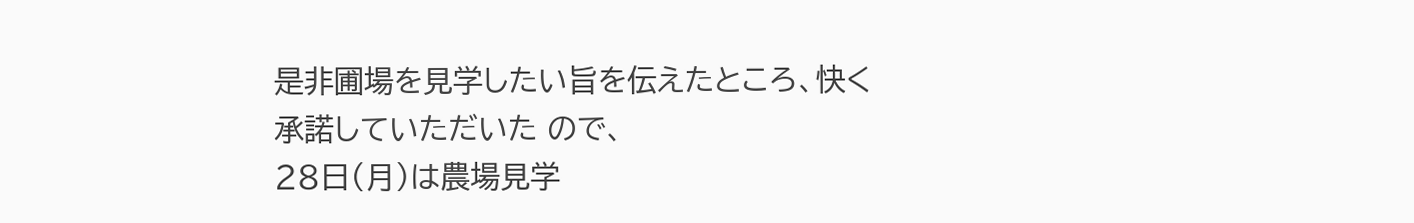是非圃場を見学したい旨を伝えたところ、快く承諾していただいた ので、
28日(月)は農場見学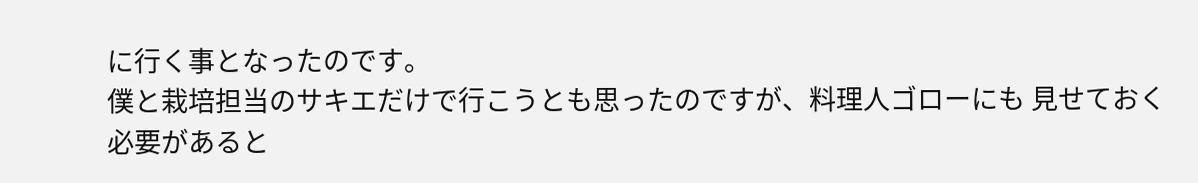に行く事となったのです。
僕と栽培担当のサキエだけで行こうとも思ったのですが、料理人ゴローにも 見せておく
必要があると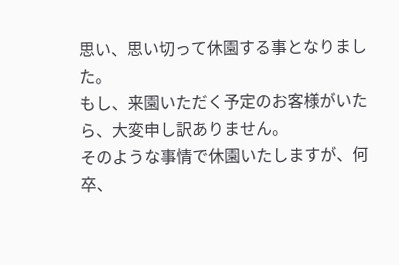思い、思い切って休園する事となりました。
もし、来園いただく予定のお客様がいたら、大変申し訳ありません。
そのような事情で休園いたしますが、何卒、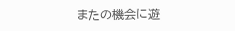またの機会に遊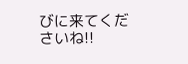びに来てくださいね!!